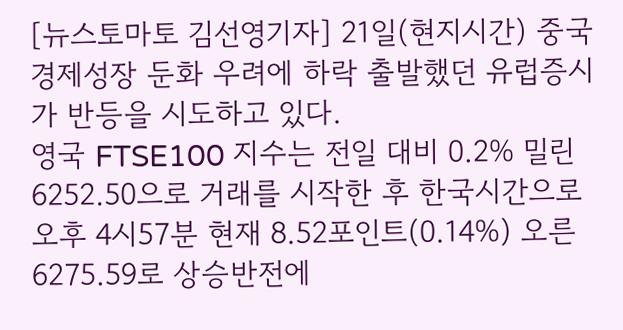[뉴스토마토 김선영기자] 21일(현지시간) 중국 경제성장 둔화 우려에 하락 출발했던 유럽증시가 반등을 시도하고 있다.
영국 FTSE100 지수는 전일 대비 0.2% 밀린 6252.50으로 거래를 시작한 후 한국시간으로 오후 4시57분 현재 8.52포인트(0.14%) 오른 6275.59로 상승반전에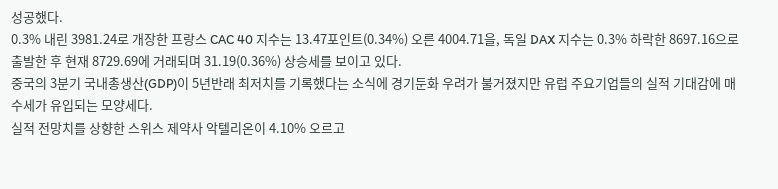성공했다.
0.3% 내린 3981.24로 개장한 프랑스 CAC 40 지수는 13.47포인트(0.34%) 오른 4004.71을, 독일 DAX 지수는 0.3% 하락한 8697.16으로 출발한 후 현재 8729.69에 거래되며 31.19(0.36%) 상승세를 보이고 있다.
중국의 3분기 국내총생산(GDP)이 5년반래 최저치를 기록했다는 소식에 경기둔화 우려가 불거졌지만 유럽 주요기업들의 실적 기대감에 매수세가 유입되는 모양세다.
실적 전망치를 상향한 스위스 제약사 악텔리온이 4.10% 오르고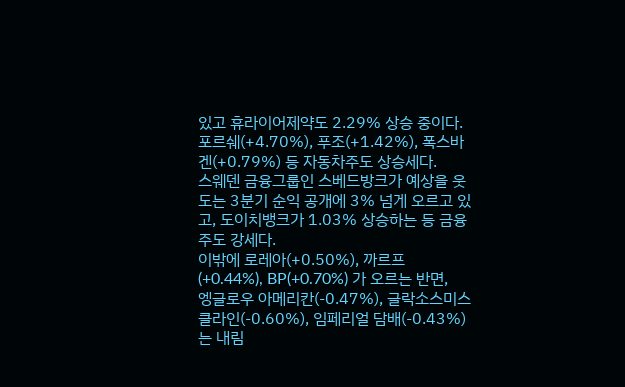있고 휴라이어제약도 2.29% 상승 중이다.
포르쉐(+4.70%), 푸조(+1.42%), 폭스바겐(+0.79%) 등 자동차주도 상승세다.
스웨덴 금융그룹인 스베드방크가 예상을 웃도는 3분기 순익 공개에 3% 넘게 오르고 있고, 도이치뱅크가 1.03% 상승하는 등 금융주도 강세다.
이밖에 로레아(+0.50%), 까르프(+0.44%), BP(+0.70%) 가 오르는 반면, 엥글로우 아메리칸(-0.47%), 글락소스미스클라인(-0.60%), 임페리얼 담배(-0.43%)는 내림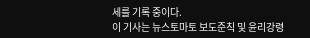세를 기록 중이다.
이 기사는 뉴스토마토 보도준칙 및 윤리강령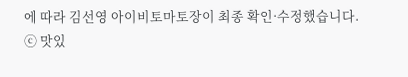에 따라 김선영 아이비토마토장이 최종 확인·수정했습니다.
ⓒ 맛있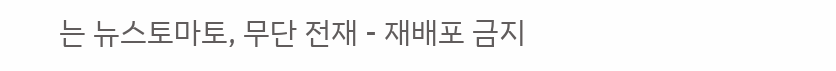는 뉴스토마토, 무단 전재 - 재배포 금지